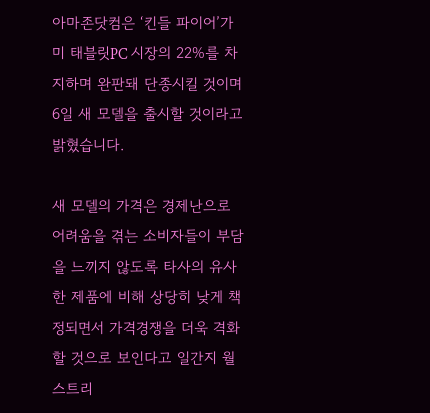아마존닷컴은 ‘킨들 파이어’가 미 태블릿PC 시장의 22%를 차지하며 완판돼 단종시킬 것이며 6일 새 모델을 출시할 것이라고 밝혔습니다.

새 모델의 가격은 경제난으로 어려움을 겪는 소비자들이 부담을 느끼지 않도록 타사의 유사한 제품에 비해 상당히 낮게 책정되면서 가격경쟁을 더욱 격화할 것으로 보인다고 일간지 월스트리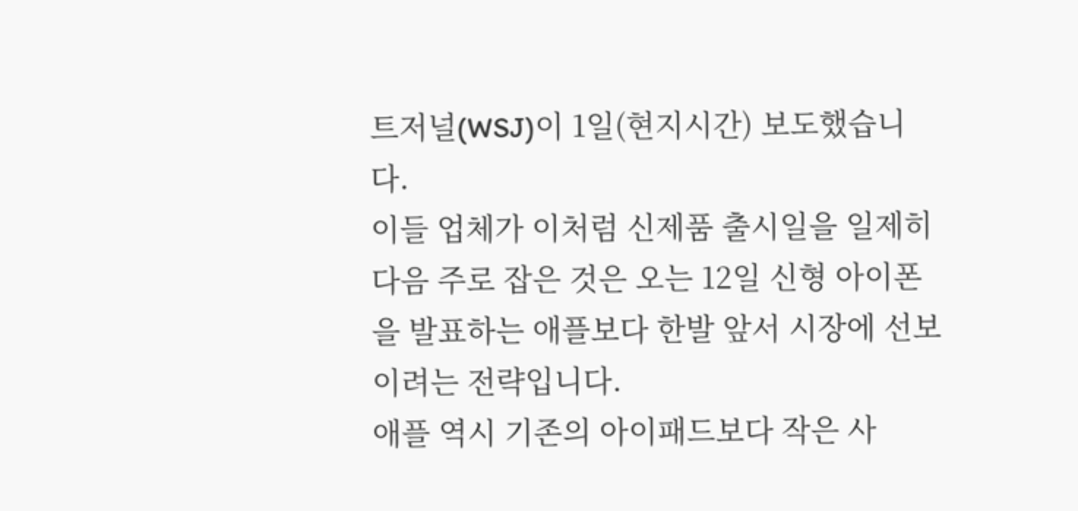트저널(WSJ)이 1일(현지시간) 보도했습니다.
이들 업체가 이처럼 신제품 출시일을 일제히 다음 주로 잡은 것은 오는 12일 신형 아이폰을 발표하는 애플보다 한발 앞서 시장에 선보이려는 전략입니다.
애플 역시 기존의 아이패드보다 작은 사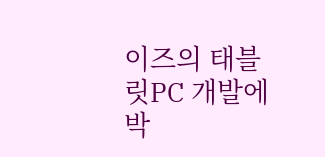이즈의 태블릿PC 개발에 박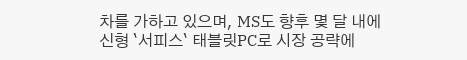차를 가하고 있으며, MS도 향후 몇 달 내에 신형 `서피스` 태블릿PC로 시장 공략에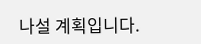나설 계획입니다.